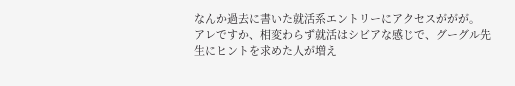なんか過去に書いた就活系エントリーにアクセスががが。
アレですか、相変わらず就活はシビアな感じで、グーグル先生にヒントを求めた人が増え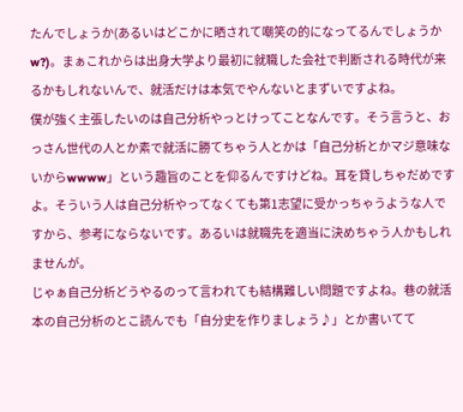たんでしょうか(あるいはどこかに晒されて嘲笑の的になってるんでしょうかw?)。まぁこれからは出身大学より最初に就職した会社で判断される時代が来るかもしれないんで、就活だけは本気でやんないとまずいですよね。
僕が強く主張したいのは自己分析やっとけってことなんです。そう言うと、おっさん世代の人とか素で就活に勝てちゃう人とかは「自己分析とかマジ意味ないからwwww」という趣旨のことを仰るんですけどね。耳を貸しちゃだめですよ。そういう人は自己分析やってなくても第1志望に受かっちゃうような人ですから、参考にならないです。あるいは就職先を適当に決めちゃう人かもしれませんが。
じゃぁ自己分析どうやるのって言われても結構難しい問題ですよね。巷の就活本の自己分析のとこ読んでも「自分史を作りましょう♪」とか書いてて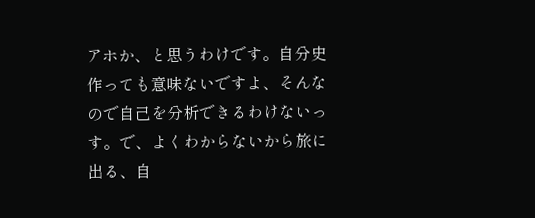アホか、と思うわけです。自分史作っても意味ないですよ、そんなので自己を分析できるわけないっす。で、よくわからないから旅に出る、自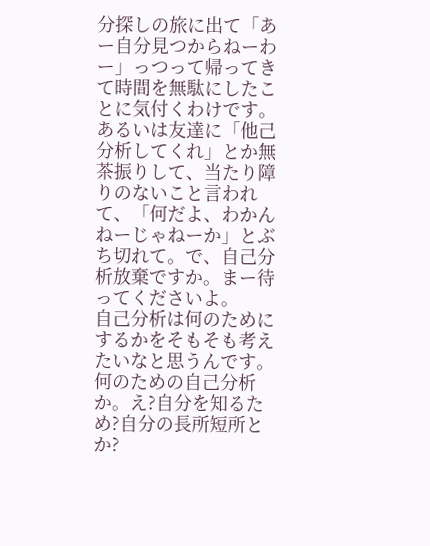分探しの旅に出て「あー自分見つからねーわー」っつって帰ってきて時間を無駄にしたことに気付くわけです。あるいは友達に「他己分析してくれ」とか無茶振りして、当たり障りのないこと言われて、「何だよ、わかんねーじゃねーか」とぶち切れて。で、自己分析放棄ですか。まー待ってくださいよ。
自己分析は何のためにするかをそもそも考えたいなと思うんです。何のための自己分析か。え?自分を知るため?自分の長所短所とか?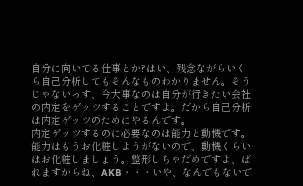自分に向いてる仕事とか?はい、残念ながらいくら自己分析してもそんなものわかりません。そうじゃないっす、今大事なのは自分が行きたい会社の内定をゲッツすることですよ。だから自己分析は内定ゲッツのためにやるんです。
内定ゲッツするのに必要なのは能力と動機です。能力はもうお化粧しようがないので、動機くらいはお化粧しましょう。整形しちゃだめですよ、ばれますからね、AKB・・・いや、なんでもないで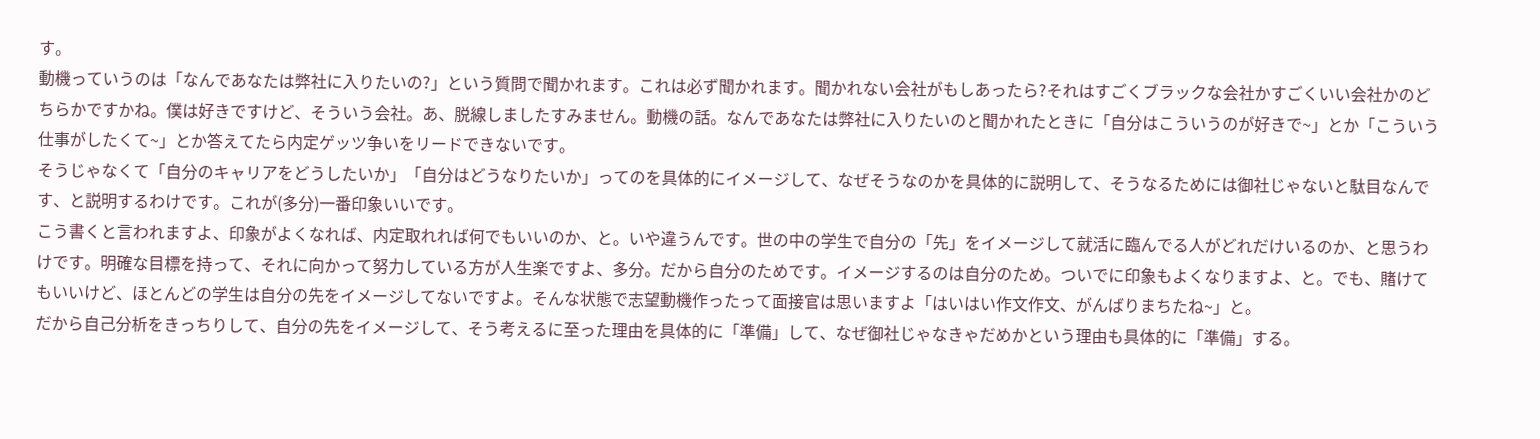す。
動機っていうのは「なんであなたは弊社に入りたいの?」という質問で聞かれます。これは必ず聞かれます。聞かれない会社がもしあったら?それはすごくブラックな会社かすごくいい会社かのどちらかですかね。僕は好きですけど、そういう会社。あ、脱線しましたすみません。動機の話。なんであなたは弊社に入りたいのと聞かれたときに「自分はこういうのが好きで~」とか「こういう仕事がしたくて~」とか答えてたら内定ゲッツ争いをリードできないです。
そうじゃなくて「自分のキャリアをどうしたいか」「自分はどうなりたいか」ってのを具体的にイメージして、なぜそうなのかを具体的に説明して、そうなるためには御社じゃないと駄目なんです、と説明するわけです。これが(多分)一番印象いいです。
こう書くと言われますよ、印象がよくなれば、内定取れれば何でもいいのか、と。いや違うんです。世の中の学生で自分の「先」をイメージして就活に臨んでる人がどれだけいるのか、と思うわけです。明確な目標を持って、それに向かって努力している方が人生楽ですよ、多分。だから自分のためです。イメージするのは自分のため。ついでに印象もよくなりますよ、と。でも、賭けてもいいけど、ほとんどの学生は自分の先をイメージしてないですよ。そんな状態で志望動機作ったって面接官は思いますよ「はいはい作文作文、がんばりまちたね~」と。
だから自己分析をきっちりして、自分の先をイメージして、そう考えるに至った理由を具体的に「準備」して、なぜ御社じゃなきゃだめかという理由も具体的に「準備」する。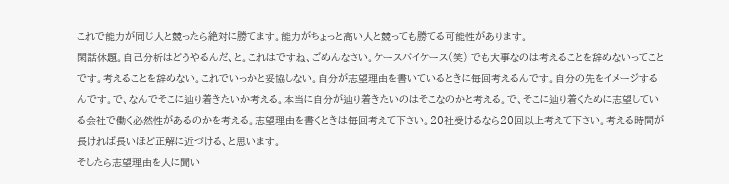これで能力が同じ人と競ったら絶対に勝てます。能力がちょっと高い人と競っても勝てる可能性があります。
閑話休題。自己分析はどうやるんだ、と。これはですね、ごめんなさい。ケースバイケース(笑) でも大事なのは考えることを辞めないってことです。考えることを辞めない。これでいっかと妥協しない。自分が志望理由を書いているときに毎回考えるんです。自分の先をイメージするんです。で、なんでそこに辿り着きたいか考える。本当に自分が辿り着きたいのはそこなのかと考える。で、そこに辿り着くために志望している会社で働く必然性があるのかを考える。志望理由を書くときは毎回考えて下さい。20社受けるなら20回以上考えて下さい。考える時間が長ければ長いほど正解に近づける、と思います。
そしたら志望理由を人に聞い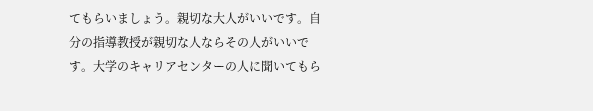てもらいましょう。親切な大人がいいです。自分の指導教授が親切な人ならその人がいいです。大学のキャリアセンターの人に聞いてもら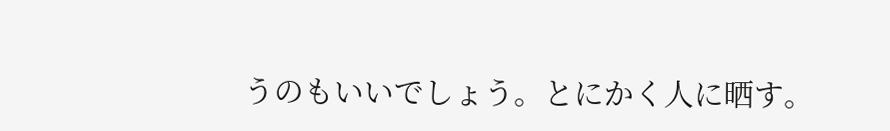うのもいいでしょう。とにかく人に晒す。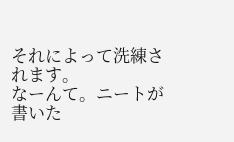それによって洗練されます。
なーんて。ニートが書いた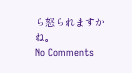ら怒られますかね。
No Comments